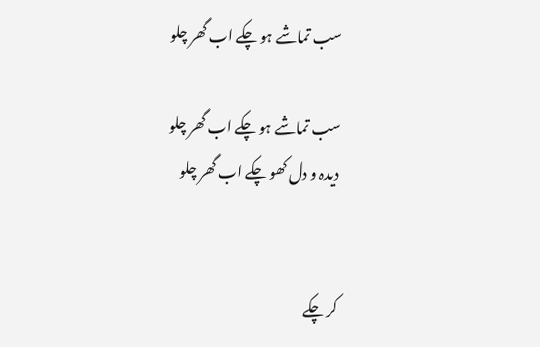سب تماشے ہو چکے اب گھر چلو

سب تماشے ہو چکے اب گھر چلو
دیدہ و دل کھو چکے اب گھر چلو


کر چکے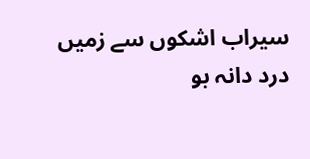سیراب اشکوں سے زمیں
درد دانہ بو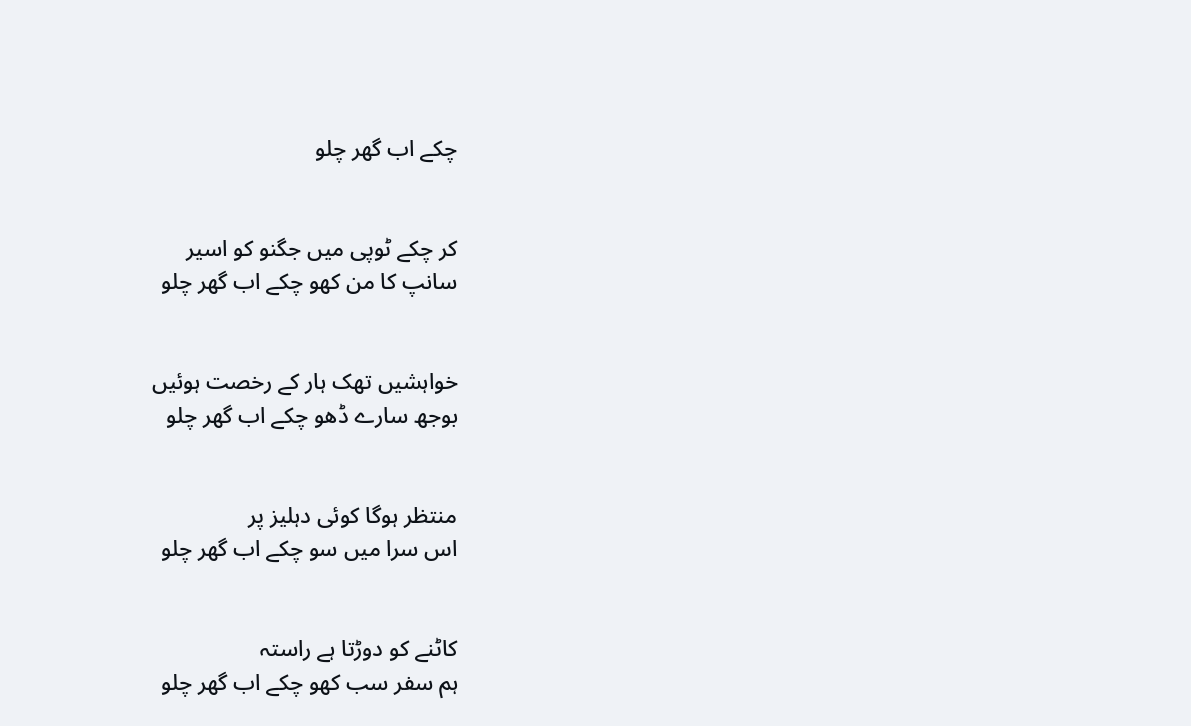چکے اب گھر چلو


کر چکے ٹوپی میں جگنو کو اسیر
سانپ کا من کھو چکے اب گھر چلو


خواہشیں تھک ہار کے رخصت ہوئیں
بوجھ سارے ڈھو چکے اب گھر چلو


منتظر ہوگا کوئی دہلیز پر
اس سرا میں سو چکے اب گھر چلو


کاٹنے کو دوڑتا ہے راستہ
ہم سفر سب کھو چکے اب گھر چلو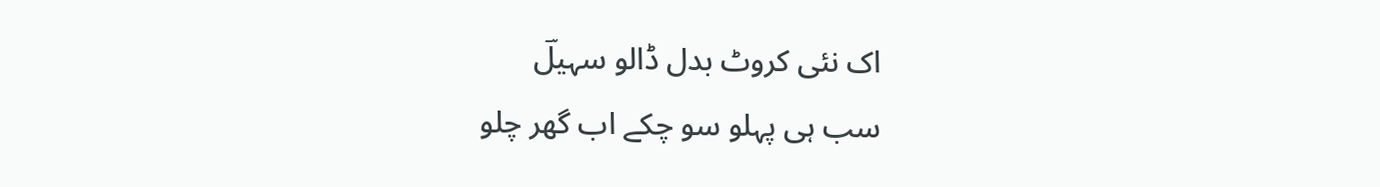اک نئی کروٹ بدل ڈالو سہیلؔ
سب ہی پہلو سو چکے اب گھر چلو